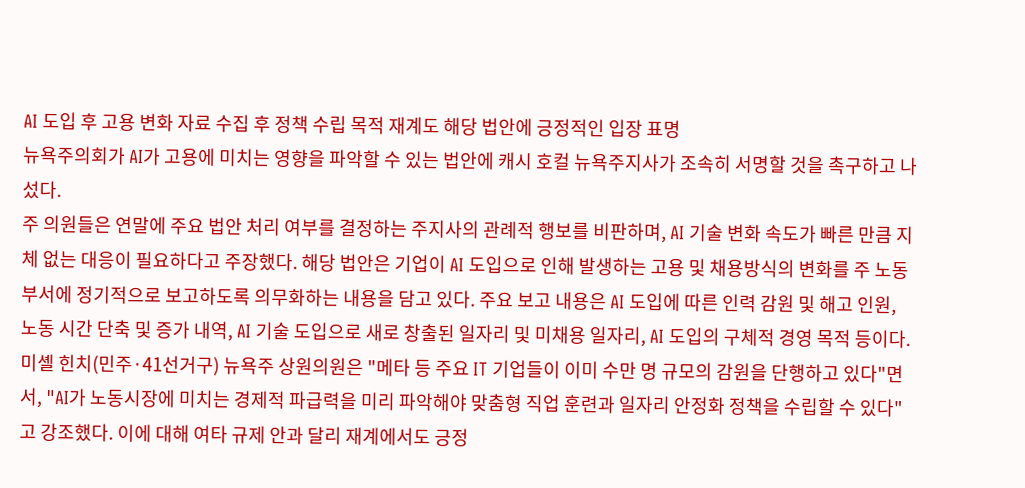AI 도입 후 고용 변화 자료 수집 후 정책 수립 목적 재계도 해당 법안에 긍정적인 입장 표명
뉴욕주의회가 AI가 고용에 미치는 영향을 파악할 수 있는 법안에 캐시 호컬 뉴욕주지사가 조속히 서명할 것을 촉구하고 나섰다.
주 의원들은 연말에 주요 법안 처리 여부를 결정하는 주지사의 관례적 행보를 비판하며, AI 기술 변화 속도가 빠른 만큼 지체 없는 대응이 필요하다고 주장했다. 해당 법안은 기업이 AI 도입으로 인해 발생하는 고용 및 채용방식의 변화를 주 노동부서에 정기적으로 보고하도록 의무화하는 내용을 담고 있다. 주요 보고 내용은 AI 도입에 따른 인력 감원 및 해고 인원, 노동 시간 단축 및 증가 내역, AI 기술 도입으로 새로 창출된 일자리 및 미채용 일자리, AI 도입의 구체적 경영 목적 등이다.
미셸 힌치(민주·41선거구) 뉴욕주 상원의원은 "메타 등 주요 IT 기업들이 이미 수만 명 규모의 감원을 단행하고 있다"면서, "AI가 노동시장에 미치는 경제적 파급력을 미리 파악해야 맞춤형 직업 훈련과 일자리 안정화 정책을 수립할 수 있다"고 강조했다. 이에 대해 여타 규제 안과 달리 재계에서도 긍정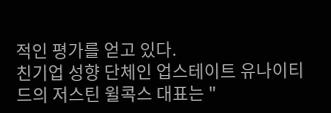적인 평가를 얻고 있다.
친기업 성향 단체인 업스테이트 유나이티드의 저스틴 윌콕스 대표는 "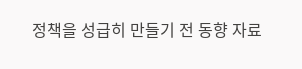정책을 성급히 만들기 전 동향 자료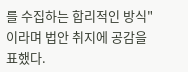를 수집하는 합리적인 방식"이라며 법안 취지에 공감을 표했다.